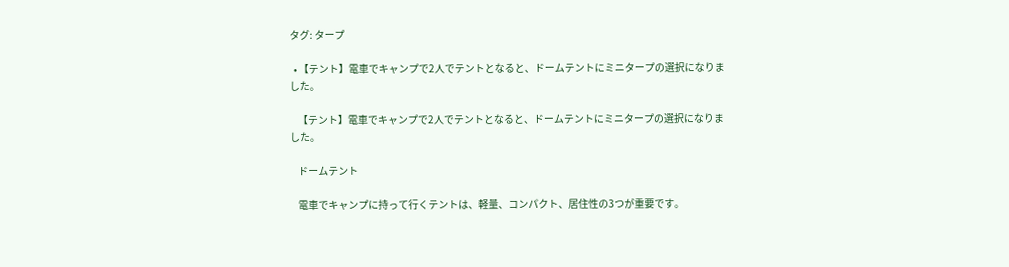タグ: タープ

  • 【テント】電車でキャンプで2人でテントとなると、ドームテントにミニタープの選択になりました。

    【テント】電車でキャンプで2人でテントとなると、ドームテントにミニタープの選択になりました。

    ドームテント

    電車でキャンプに持って行くテントは、軽量、コンパクト、居住性の3つが重要です。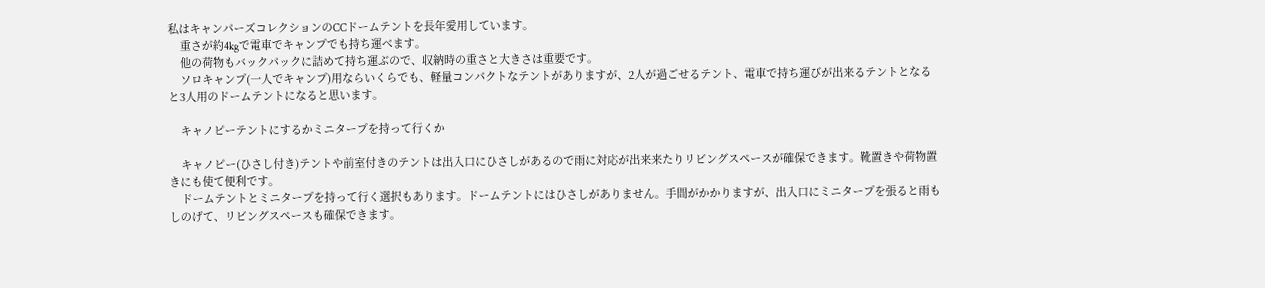私はキャンパーズコレクションのCCドームテントを長年愛用しています。
    重さが約4kgで電車でキャンプでも持ち運べます。
    他の荷物もバックパックに詰めて持ち運ぶので、収納時の重さと大きさは重要です。
    ソロキャンプ(一人でキャンプ)用ならいくらでも、軽量コンパクトなテントがありますが、2人が過ごせるテント、電車で持ち運びが出来るテントとなると3人用のドームテントになると思います。

    キャノピーテントにするかミニタープを持って行くか

    キャノピー(ひさし付き)テントや前室付きのテントは出入口にひさしがあるので雨に対応が出来来たりリビングスペースが確保できます。靴置きや荷物置きにも使て便利です。
    ドームテントとミニタープを持って行く選択もあります。ドームテントにはひさしがありません。手間がかかりますが、出入口にミニタープを張ると雨もしのげて、リビングスペースも確保できます。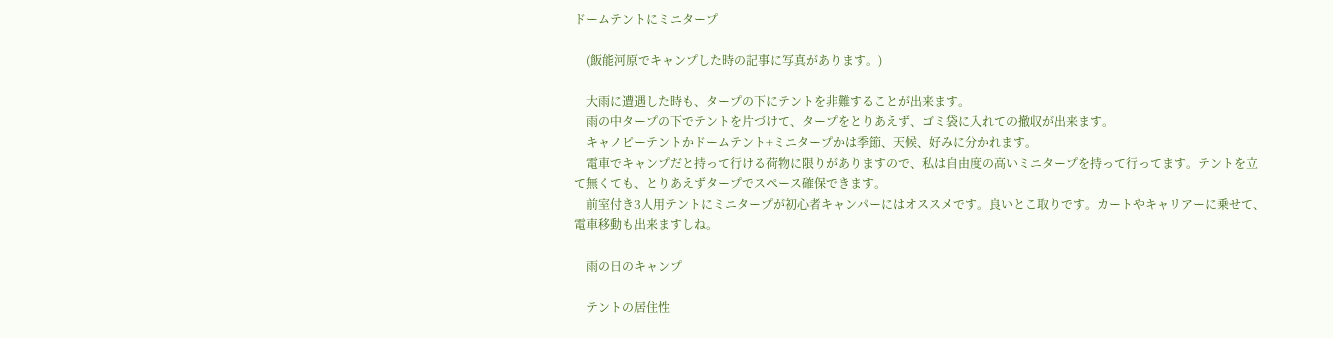ドームテントにミニタープ

    (飯能河原でキャンプした時の記事に写真があります。)

    大雨に遭遇した時も、タープの下にテントを非難することが出来ます。
    雨の中タープの下でテントを片づけて、タープをとりあえず、ゴミ袋に入れての撤収が出来ます。
    キャノピーテントかドームテント+ミニタープかは季節、天候、好みに分かれます。
    電車でキャンプだと持って行ける荷物に限りがありますので、私は自由度の高いミニタープを持って行ってます。テントを立て無くても、とりあえずタープでスペース確保できます。
    前室付き3人用テントにミニタープが初心者キャンパーにはオススメです。良いとこ取りです。カートやキャリアーに乗せて、電車移動も出来ますしね。

    雨の日のキャンプ

    テントの居住性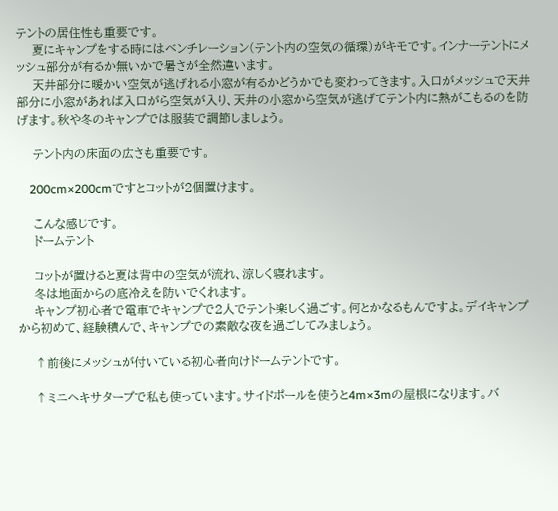テントの居住性も重要です。
    夏にキャンプをする時にはベンチレーション(テント内の空気の循環)がキモです。インナーテントにメッシュ部分が有るか無いかで暑さが全然違います。
    天井部分に暖かい空気が逃げれる小窓が有るかどうかでも変わってきます。入口がメッシュで天井部分に小窓があれば入口がら空気が入り、天井の小窓から空気が逃げてテント内に熱がこもるのを防げます。秋や冬のキャンプでは服装で調節しましょう。

    テント内の床面の広さも重要です。

    200cm×200cmですとコットが2個置けます。

    こんな感じです。
    ドームテント

    コットが置けると夏は背中の空気が流れ、涼しく寝れます。
    冬は地面からの底冷えを防いでくれます。
    キャンプ初心者で電車でキャンプで2人でテント楽しく過ごす。何とかなるもんですよ。デイキャンプから初めて、経験積んで、キャンプでの素敵な夜を過ごしてみましょう。

    ↑前後にメッシュが付いている初心者向けドームテントです。

    ↑ミニヘキサタープで私も使っています。サイドポールを使うと4m×3mの屋根になります。バ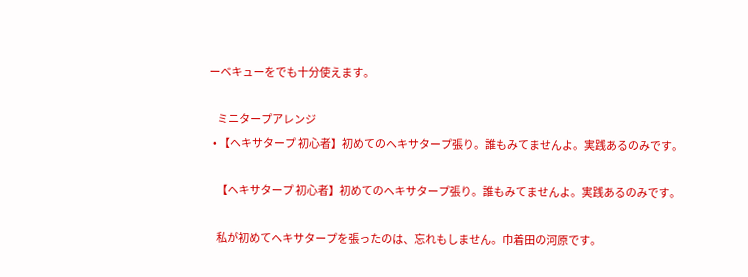ーベキューをでも十分使えます。

    ミニタープアレンジ
  • 【ヘキサタープ 初心者】初めてのヘキサタープ張り。誰もみてませんよ。実践あるのみです。

    【ヘキサタープ 初心者】初めてのヘキサタープ張り。誰もみてませんよ。実践あるのみです。

    私が初めてヘキサタープを張ったのは、忘れもしません。巾着田の河原です。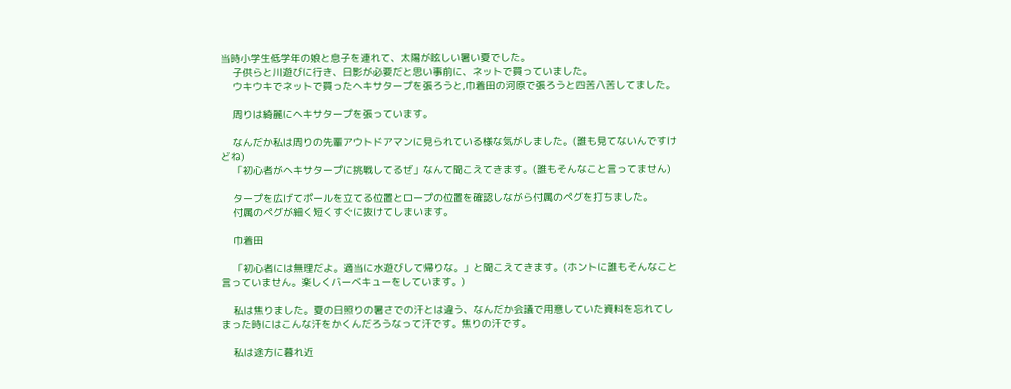当時小学生低学年の娘と息子を連れて、太陽が眩しい暑い夏でした。
    子供らと川遊びに行き、日影が必要だと思い事前に、ネットで買っていました。
    ウキウキでネットで買ったヘキサタープを張ろうと,巾着田の河原で張ろうと四苦八苦してました。

    周りは綺麗にヘキサタープを張っています。

    なんだか私は周りの先輩アウトドアマンに見られている様な気がしました。(誰も見てないんですけどね)
    「初心者がヘキサタープに挑戦してるぜ」なんて聞こえてきます。(誰もそんなこと言ってません)

    タープを広げてポールを立てる位置とロープの位置を確認しながら付属のペグを打ちました。
    付属のペグが細く短くすぐに抜けてしまいます。

    巾着田

    「初心者には無理だよ。適当に水遊びして帰りな。」と聞こえてきます。(ホントに誰もそんなこと言っていません。楽しくバーベキューをしています。)

    私は焦りました。夏の日照りの暑さでの汗とは違う、なんだか会議で用意していた資料を忘れてしまった時にはこんな汗をかくんだろうなって汗です。焦りの汗です。

    私は途方に暮れ近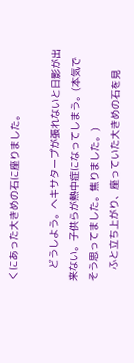くにあった大きめの石に座りました。

    どうしよう。ヘキサタープが張れないと日影が出来ない。子供らが熱中症になってしまう。(本気でそう思ってました。焦りました。)
    ふと立ち上がり、座っていた大きめの石を見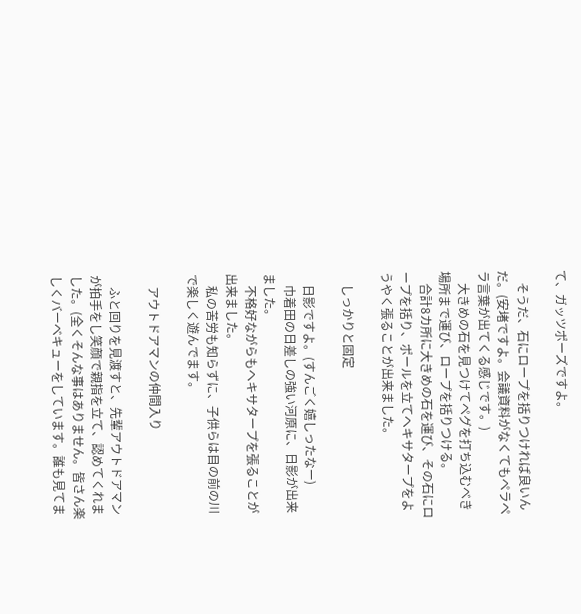て、ガッツポーズですよ。

    そうだ、石にロープを括りつければ良いんだ。(安堵ですよ。会議資料がなくてもペラペラ言葉が出てくる感じです。)
    大きめの石を見つけてペグを打ち込むべき場所まで運び、ロープを括りつける。
    合計8カ所に大きめの石を運び、その石にロープを括り、ポールを立てヘキサタープをようやく張ることが出来ました。

    しっかりと固定

    日影ですよ。(すんごく嬉しったなー)
    巾着田の日差しの強い河原に、日影が出来ました。
    不格好ながらもヘキサタープを張ることが出来ました。
    私の苦労も知らずに、子供らは目の前の川で楽しく遊んでます。

    アウトドアマンの仲間入り

    ふと回りを見渡すと、先輩アウトドアマンが拍手をし笑顔で親指を立て、認めてくれました。(全くそんな事はありません。皆さん楽しくバーベキューをしています。誰も見てま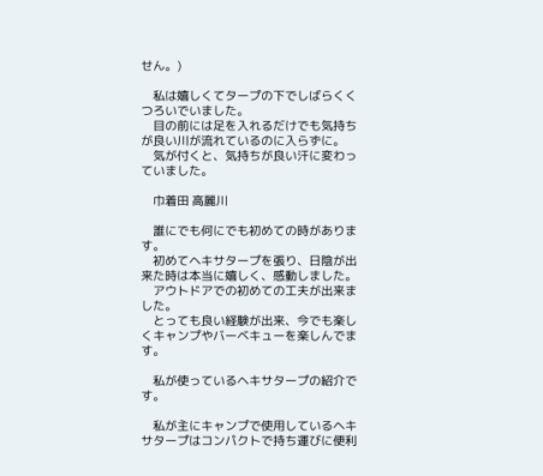せん。)

    私は嬉しくてタープの下でしばらくくつろいでいました。
    目の前には足を入れるだけでも気持ちが良い川が流れているのに入らずに。
    気が付くと、気持ちが良い汗に変わっていました。

    巾着田 高麗川

    誰にでも何にでも初めての時があります。
    初めてヘキサタープを張り、日陰が出来た時は本当に嬉しく、感動しました。
    アウトドアでの初めての工夫が出来ました。
    とっても良い経験が出来、今でも楽しくキャンプやバーベキューを楽しんでます。

    私が使っているヘキサタープの紹介です。

    私が主にキャンプで使用しているヘキサタープはコンパクトで持ち運びに便利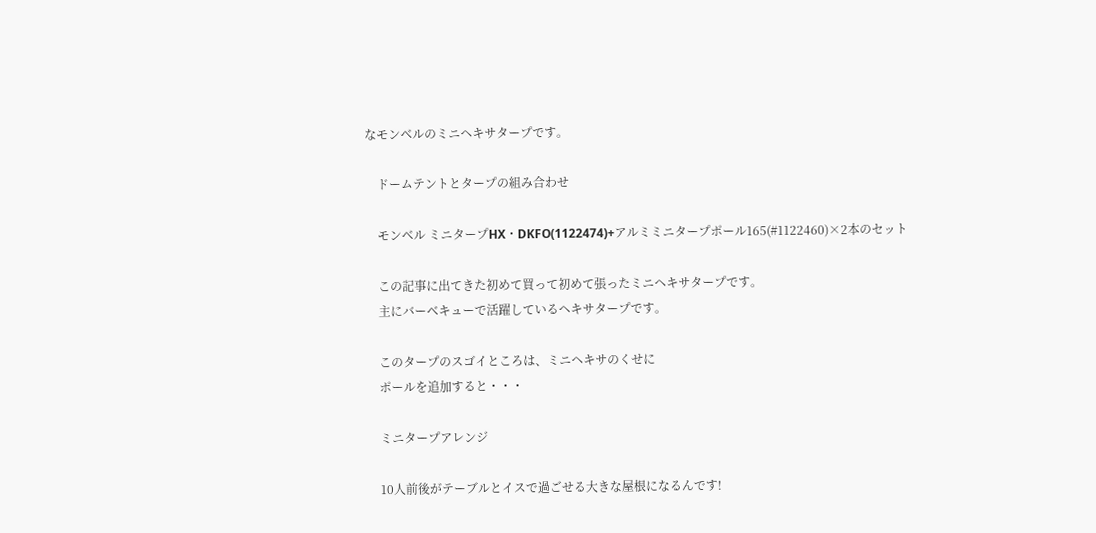なモンベルのミニヘキサタープです。

    ドームテントとタープの組み合わせ

    モンベル ミニタープHX・DKFO(1122474)+アルミミニタープポール165(#1122460)×2本のセット

    この記事に出てきた初めて買って初めて張ったミニヘキサタープです。
    主にバーベキューで活躍しているヘキサタープです。

    このタープのスゴイところは、ミニヘキサのくせに
    ポールを追加すると・・・

    ミニタープアレンジ

    10人前後がテーブルとイスで過ごせる大きな屋根になるんです!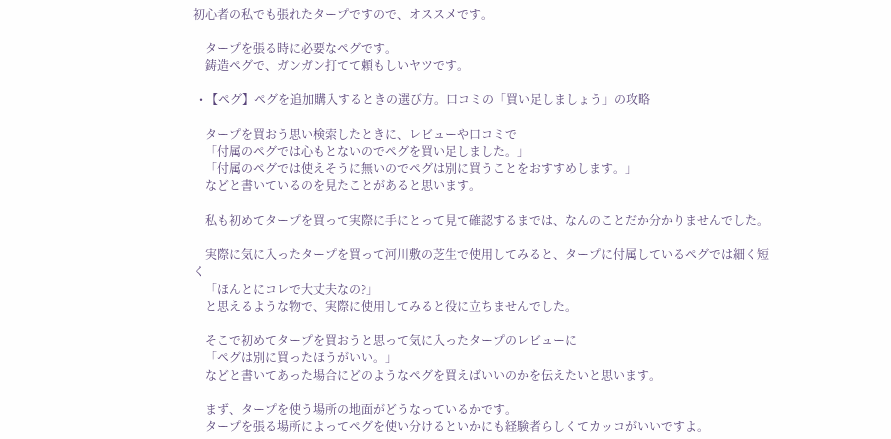初心者の私でも張れたタープですので、オススメです。

    タープを張る時に必要なペグです。
    鋳造ペグで、ガンガン打てて頼もしいヤツです。

  • 【ペグ】ペグを追加購入するときの選び方。口コミの「買い足しましょう」の攻略

    タープを買おう思い検索したときに、レビューや口コミで
    「付属のペグでは心もとないのでペグを買い足しました。」
    「付属のペグでは使えそうに無いのでペグは別に買うことをおすすめします。」
    などと書いているのを見たことがあると思います。

    私も初めてタープを買って実際に手にとって見て確認するまでは、なんのことだか分かりませんでした。

    実際に気に入ったタープを買って河川敷の芝生で使用してみると、タープに付属しているペグでは細く短く
    「ほんとにコレで大丈夫なの?」
    と思えるような物で、実際に使用してみると役に立ちませんでした。

    そこで初めてタープを買おうと思って気に入ったタープのレビューに
    「ペグは別に買ったほうがいい。」
    などと書いてあった場合にどのようなペグを買えばいいのかを伝えたいと思います。

    まず、タープを使う場所の地面がどうなっているかです。
    タープを張る場所によってペグを使い分けるといかにも経験者らしくてカッコがいいですよ。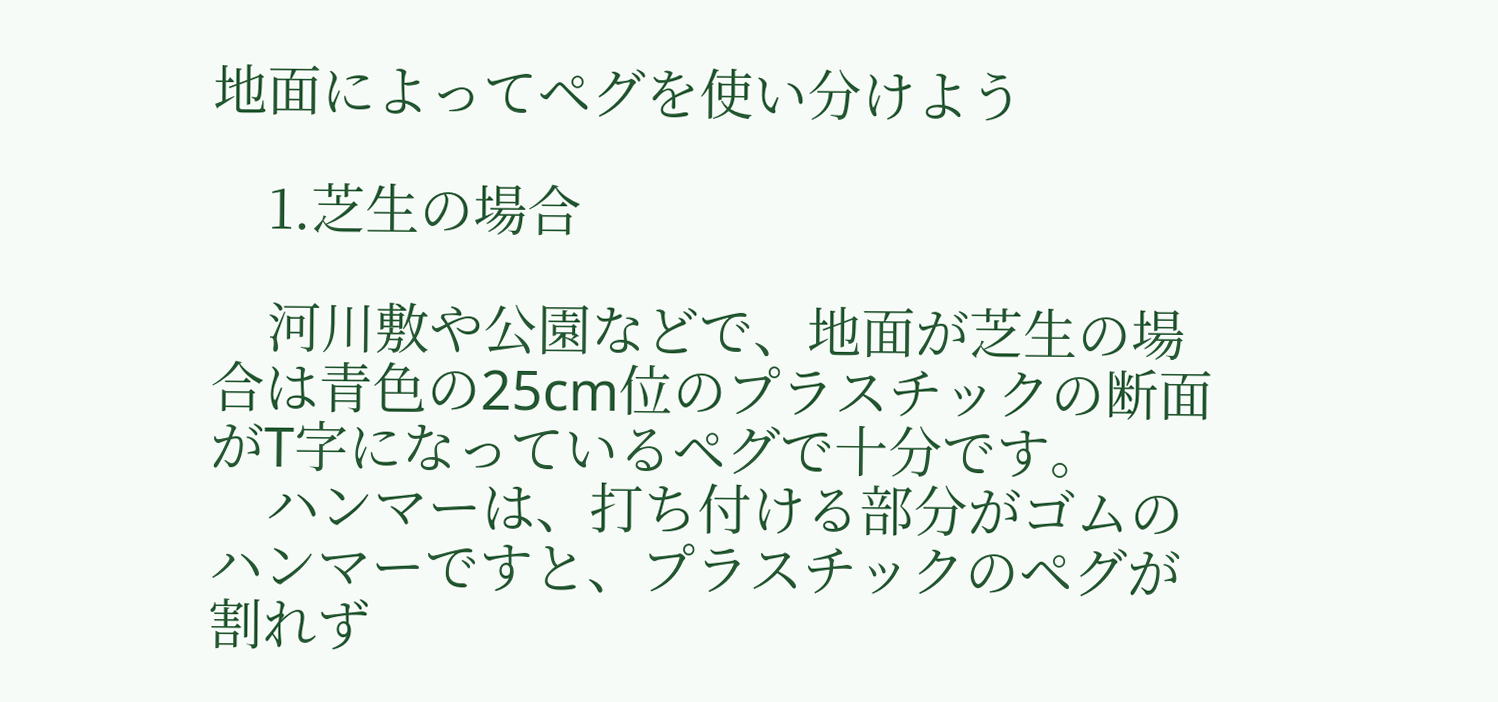地面によってペグを使い分けよう

    1.芝生の場合

    河川敷や公園などで、地面が芝生の場合は青色の25cm位のプラスチックの断面がT字になっているペグで十分です。
    ハンマーは、打ち付ける部分がゴムのハンマーですと、プラスチックのペグが割れず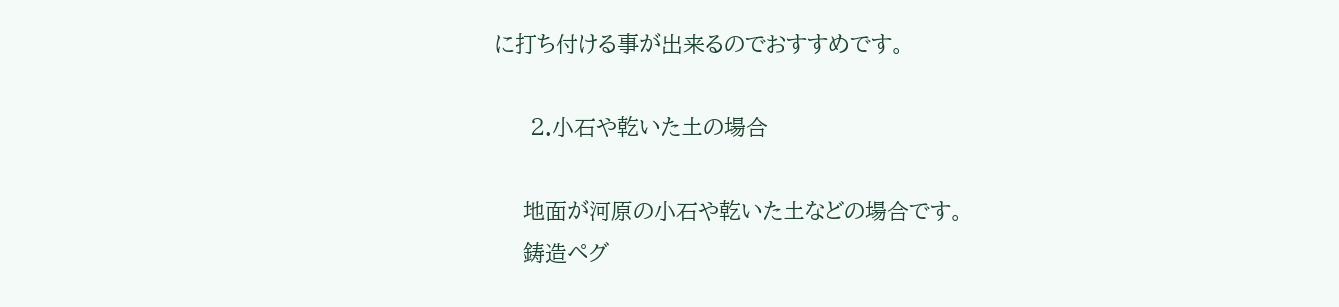に打ち付ける事が出来るのでおすすめです。

     2.小石や乾いた土の場合

    地面が河原の小石や乾いた土などの場合です。
    鋳造ペグ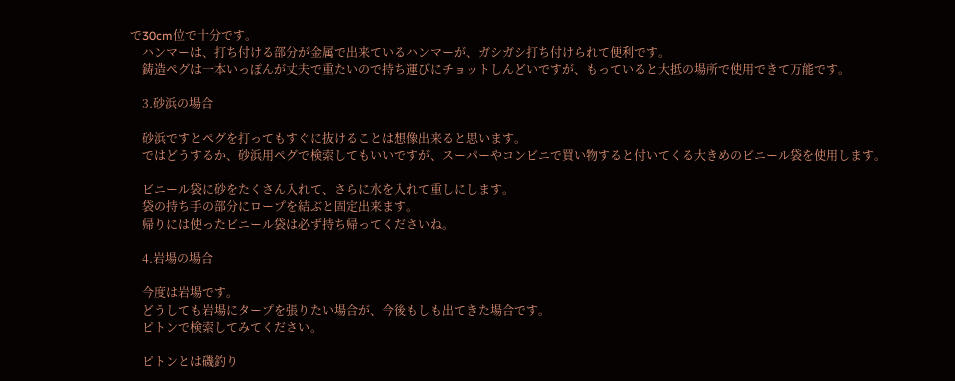で30cm位で十分です。
    ハンマーは、打ち付ける部分が金属で出来ているハンマーが、ガシガシ打ち付けられて便利です。
    鋳造ペグは一本いっぽんが丈夫で重たいので持ち運びにチョットしんどいですが、もっていると大抵の場所で使用できて万能です。

    3.砂浜の場合

    砂浜ですとペグを打ってもすぐに抜けることは想像出来ると思います。
    ではどうするか、砂浜用ペグで検索してもいいですが、スーパーやコンビニで買い物すると付いてくる大きめのビニール袋を使用します。

    ビニール袋に砂をたくさん入れて、さらに水を入れて重しにします。
    袋の持ち手の部分にロープを結ぶと固定出来ます。
    帰りには使ったビニール袋は必ず持ち帰ってくださいね。

    4.岩場の場合

    今度は岩場です。
    どうしても岩場にタープを張りたい場合が、今後もしも出てきた場合です。
    ピトンで検索してみてください。

    ピトンとは磯釣り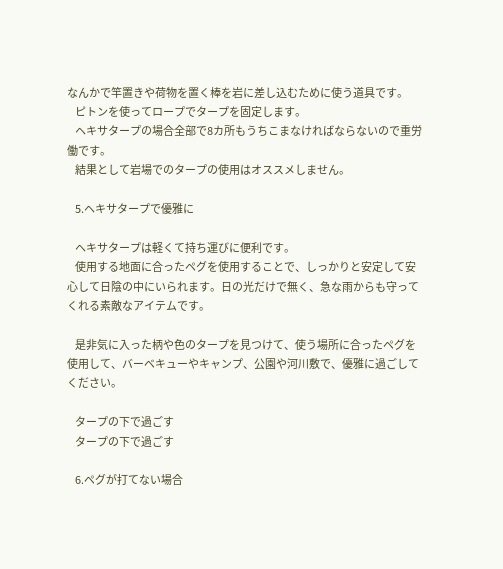なんかで竿置きや荷物を置く棒を岩に差し込むために使う道具です。
    ピトンを使ってロープでタープを固定します。
    ヘキサタープの場合全部で8カ所もうちこまなければならないので重労働です。
    結果として岩場でのタープの使用はオススメしません。

    5.ヘキサタープで優雅に

    ヘキサタープは軽くて持ち運びに便利です。
    使用する地面に合ったペグを使用することで、しっかりと安定して安心して日陰の中にいられます。日の光だけで無く、急な雨からも守ってくれる素敵なアイテムです。

    是非気に入った柄や色のタープを見つけて、使う場所に合ったペグを使用して、バーベキューやキャンプ、公園や河川敷で、優雅に過ごしてください。

    タープの下で過ごす
    タープの下で過ごす

    6.ペグが打てない場合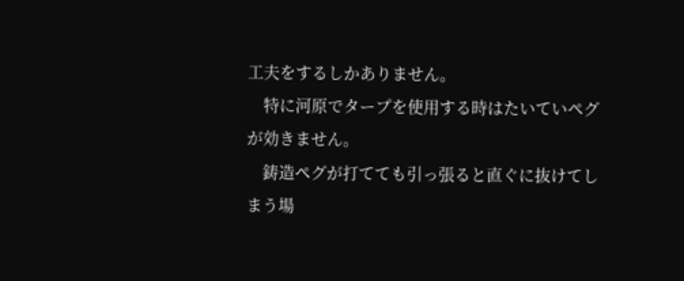工夫をするしかありません。
    特に河原でタープを使用する時はたいていペグが効きません。
    鋳造ペグが打てても引っ張ると直ぐに抜けてしまう場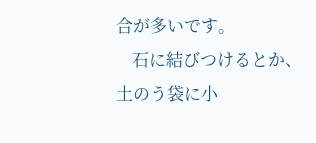合が多いです。
    石に結びつけるとか、土のう袋に小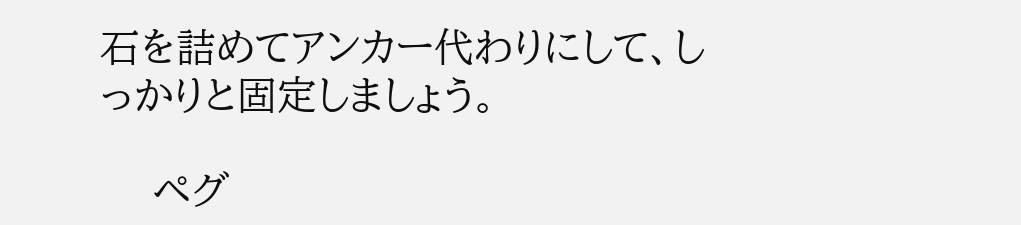石を詰めてアンカー代わりにして、しっかりと固定しましょう。

    ペグ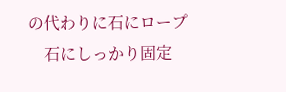の代わりに石にロープ
    石にしっかり固定